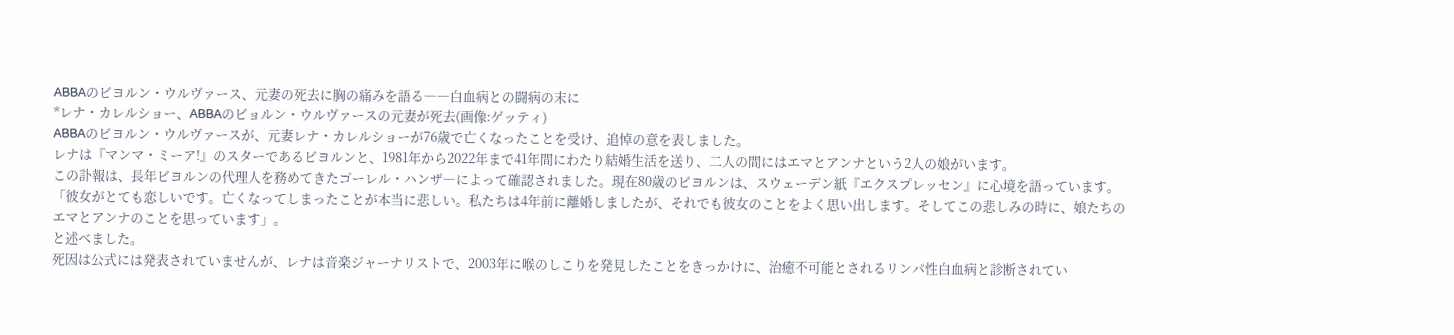ABBAのビヨルン・ウルヴァース、元妻の死去に胸の痛みを語る――白血病との闘病の末に
*レナ・カレルショー、ABBAのビョルン・ウルヴァースの元妻が死去(画像:ゲッティ)
ABBAのビヨルン・ウルヴァースが、元妻レナ・カレルショーが76歳で亡くなったことを受け、追悼の意を表しました。
レナは『マンマ・ミーア!』のスターであるビヨルンと、1981年から2022年まで41年間にわたり結婚生活を送り、二人の間にはエマとアンナという2人の娘がいます。
この訃報は、長年ビヨルンの代理人を務めてきたゴーレル・ハンザ―によって確認されました。現在80歳のビヨルンは、スウェーデン紙『エクスプレッセン』に心境を語っています。
「彼女がとても恋しいです。亡くなってしまったことが本当に悲しい。私たちは4年前に離婚しましたが、それでも彼女のことをよく思い出します。そしてこの悲しみの時に、娘たちのエマとアンナのことを思っています」。
と述べました。
死因は公式には発表されていませんが、レナは音楽ジャーナリストで、2003年に喉のしこりを発見したことをきっかけに、治癒不可能とされるリンパ性白血病と診断されてい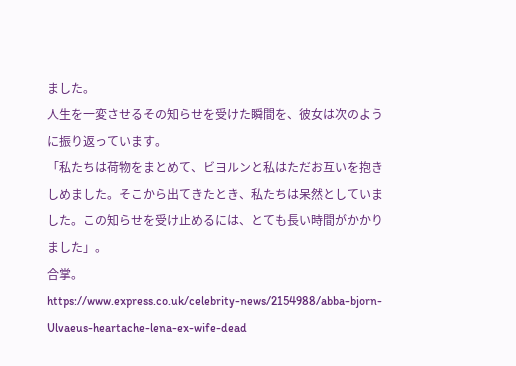ました。
人生を一変させるその知らせを受けた瞬間を、彼女は次のように振り返っています。
「私たちは荷物をまとめて、ビヨルンと私はただお互いを抱きしめました。そこから出てきたとき、私たちは呆然としていました。この知らせを受け止めるには、とても長い時間がかかりました」。
合掌。
https://www.express.co.uk/celebrity-news/2154988/abba-bjorn-Ulvaeus-heartache-lena-ex-wife-dead